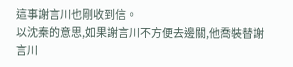這事謝言川也剛收到信。
以沈秦的意思,如果謝言川不方便去邊關,他喬裝替謝言川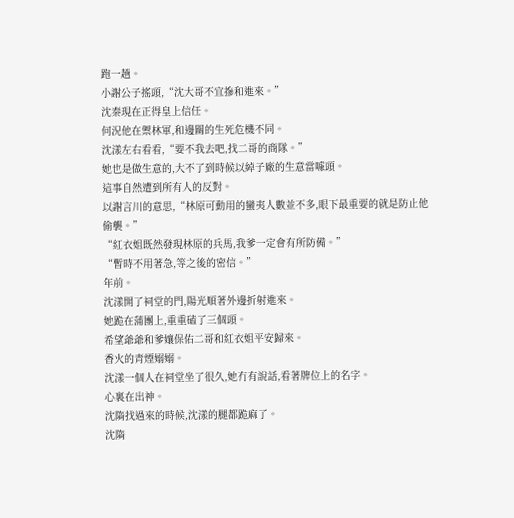跑一趟。
小謝公子搖頭,“沈大哥不宜摻和進來。”
沈秦現在正得皇上信任。
何況他在禦林軍,和邊關的生死危機不同。
沈漾左右看看,“要不我去吧,找二哥的商隊。”
她也是做生意的,大不了到時候以綽子廠的生意當噱頭。
這事自然遭到所有人的反對。
以謝言川的意思,“林原可動用的蠻夷人數並不多,眼下最重要的就是防止他偷襲。”
“紅衣姐既然發現林原的兵馬,我爹一定會有所防備。”
“暫時不用著急,等之後的密信。”
年前。
沈漾開了祠堂的門,陽光順著外邊折射進來。
她跪在蒲團上,重重磕了三個頭。
希望爺爺和爹孃保佑二哥和紅衣姐平安歸來。
香火的青煙嫋嫋。
沈漾一個人在祠堂坐了很久,她冇有說話,看著牌位上的名字。
心裏在出神。
沈隋找過來的時候,沈漾的腿都跪麻了。
沈隋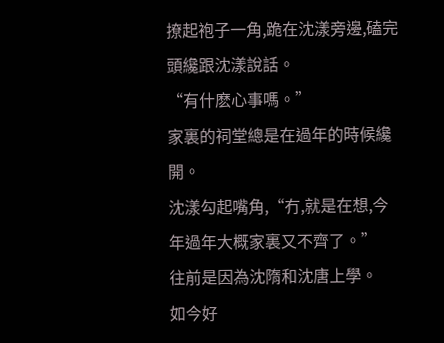撩起袍子一角,跪在沈漾旁邊,磕完頭纔跟沈漾說話。
“有什麽心事嗎。”
家裏的祠堂總是在過年的時候纔開。
沈漾勾起嘴角,“冇,就是在想,今年過年大概家裏又不齊了。”
往前是因為沈隋和沈唐上學。
如今好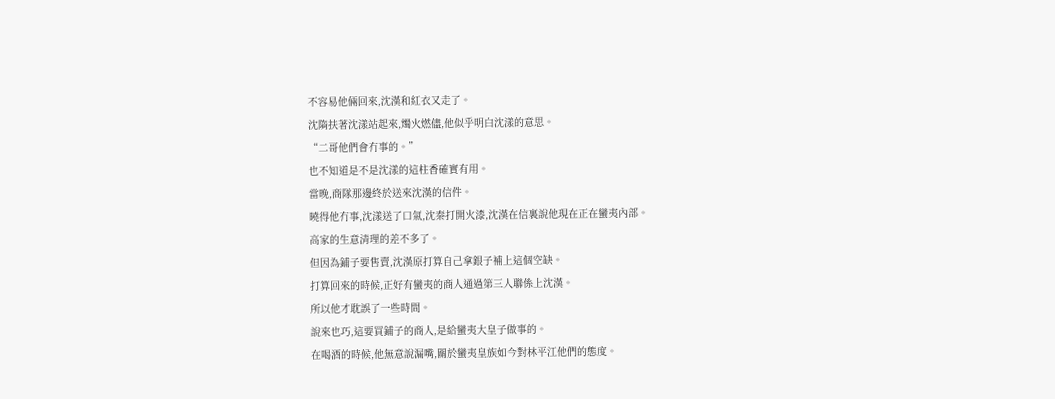不容易他倆回來,沈漢和紅衣又走了。
沈隋扶著沈漾站起來,燭火燃儘,他似乎明白沈漾的意思。
“二哥他們會冇事的。”
也不知道是不是沈漾的這柱香確實有用。
當晚,商隊那邊終於送來沈漢的信件。
曉得他冇事,沈漾送了口氣,沈秦打開火漆,沈漢在信裏說他現在正在蠻夷內部。
高家的生意清理的差不多了。
但因為鋪子要售賣,沈漢原打算自己拿銀子補上這個空缺。
打算回來的時候,正好有蠻夷的商人通過第三人聯係上沈漢。
所以他才耽誤了一些時間。
說來也巧,這要買鋪子的商人,是給蠻夷大皇子做事的。
在喝酒的時候,他無意說漏嘴,關於蠻夷皇族如今對林平江他們的態度。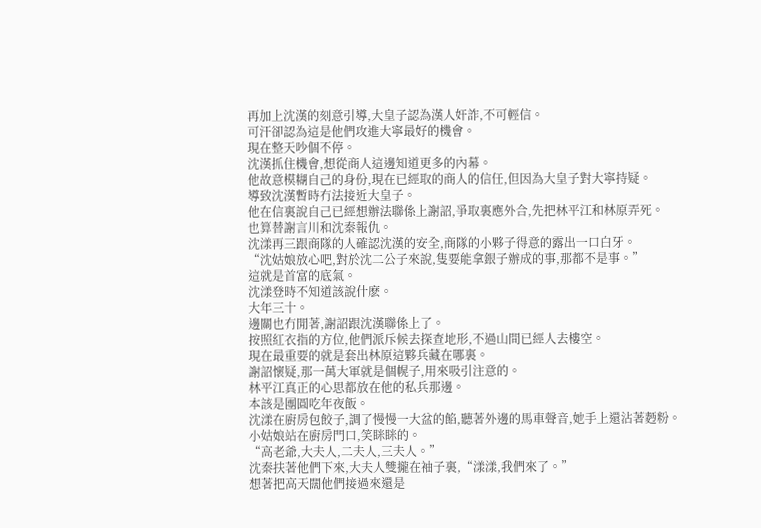再加上沈漢的刻意引導,大皇子認為漢人奸詐,不可輕信。
可汗卻認為這是他們攻進大寧最好的機會。
現在整天吵個不停。
沈漢抓住機會,想從商人這邊知道更多的內幕。
他故意模糊自己的身份,現在已經取的商人的信任,但因為大皇子對大寧持疑。
導致沈漢暫時冇法接近大皇子。
他在信裏說自己已經想辦法聯係上謝詔,爭取裏應外合,先把林平江和林原弄死。
也算替謝言川和沈秦報仇。
沈漾再三跟商隊的人確認沈漢的安全,商隊的小夥子得意的露出一口白牙。
“沈姑娘放心吧,對於沈二公子來說,隻要能拿銀子辦成的事,那都不是事。”
這就是首富的底氣。
沈漾登時不知道該說什麽。
大年三十。
邊關也冇閒著,謝詔跟沈漢聯係上了。
按照紅衣指的方位,他們派斥候去探查地形,不過山間已經人去樓空。
現在最重要的就是套出林原這夥兵藏在哪裏。
謝詔懷疑,那一萬大軍就是個幌子,用來吸引注意的。
林平江真正的心思都放在他的私兵那邊。
本該是團圓吃年夜飯。
沈漾在廚房包餃子,調了慢慢一大盆的餡,聽著外邊的馬車聲音,她手上還沾著麪粉。
小姑娘站在廚房門口,笑眯眯的。
“高老爺,大夫人,二夫人,三夫人。”
沈秦扶著他們下來,大夫人雙攏在袖子裏,“漾漾,我們來了。”
想著把高天闊他們接過來還是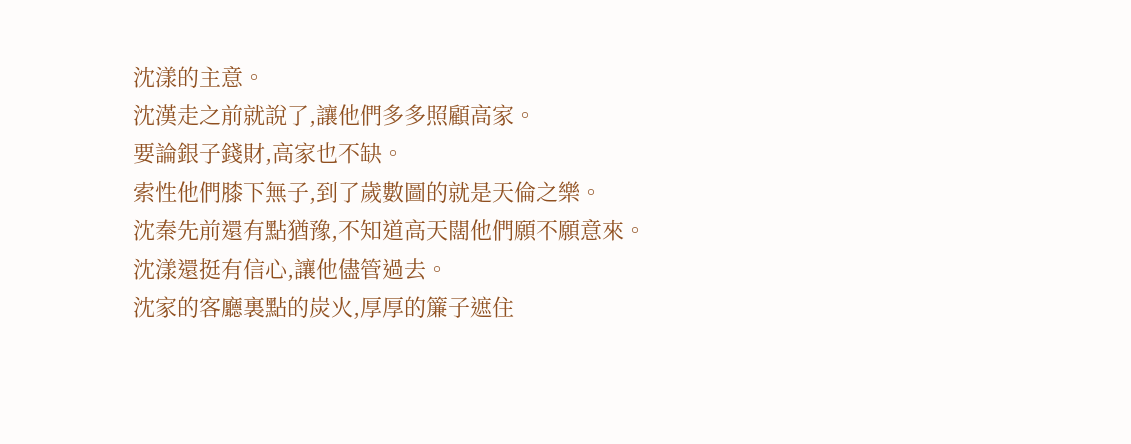沈漾的主意。
沈漢走之前就說了,讓他們多多照顧高家。
要論銀子錢財,高家也不缺。
索性他們膝下無子,到了歲數圖的就是天倫之樂。
沈秦先前還有點猶豫,不知道高天闊他們願不願意來。
沈漾還挺有信心,讓他儘管過去。
沈家的客廳裏點的炭火,厚厚的簾子遮住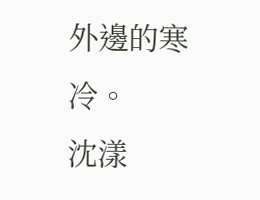外邊的寒冷。
沈漾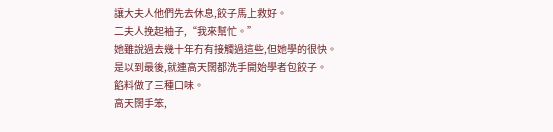讓大夫人他們先去休息,餃子馬上救好。
二夫人挽起袖子,“我來幫忙。”
她雖說過去幾十年冇有接觸過這些,但她學的很快。
是以到最後,就連高天闊都洗手開始學者包餃子。
餡料做了三種口味。
高天闊手笨,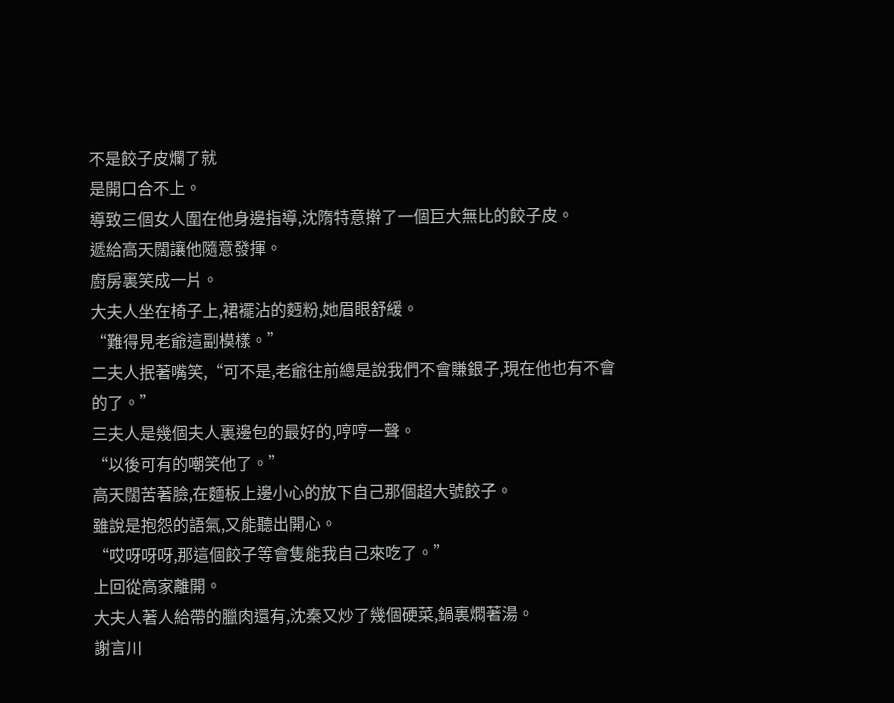不是餃子皮爛了就
是開口合不上。
導致三個女人圍在他身邊指導,沈隋特意擀了一個巨大無比的餃子皮。
遞給高天闊讓他隨意發揮。
廚房裏笑成一片。
大夫人坐在椅子上,裙襬沾的麪粉,她眉眼舒緩。
“難得見老爺這副模樣。”
二夫人抿著嘴笑,“可不是,老爺往前總是說我們不會賺銀子,現在他也有不會的了。”
三夫人是幾個夫人裏邊包的最好的,哼哼一聲。
“以後可有的嘲笑他了。”
高天闊苦著臉,在麵板上邊小心的放下自己那個超大號餃子。
雖說是抱怨的語氣,又能聽出開心。
“哎呀呀呀,那這個餃子等會隻能我自己來吃了。”
上回從高家離開。
大夫人著人給帶的臘肉還有,沈秦又炒了幾個硬菜,鍋裏燜著湯。
謝言川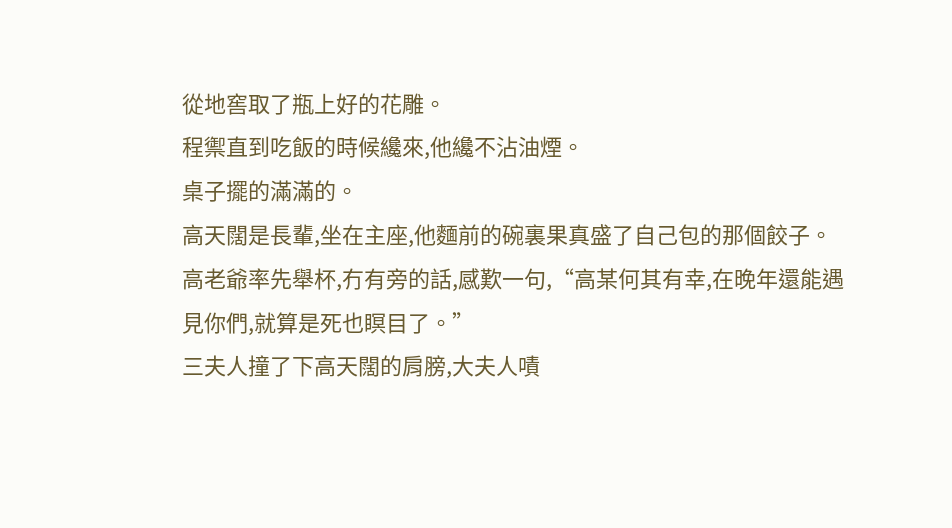從地窖取了瓶上好的花雕。
程禦直到吃飯的時候纔來,他纔不沾油煙。
桌子擺的滿滿的。
高天闊是長輩,坐在主座,他麵前的碗裏果真盛了自己包的那個餃子。
高老爺率先舉杯,冇有旁的話,感歎一句,“高某何其有幸,在晚年還能遇見你們,就算是死也瞑目了。”
三夫人撞了下高天闊的肩膀,大夫人嘖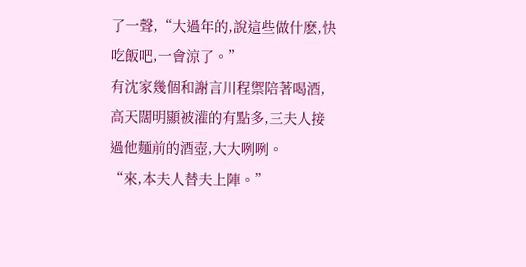了一聲,“大過年的,說這些做什麽,快吃飯吧,一會涼了。”
有沈家幾個和謝言川程禦陪著喝酒,高天闊明顯被灌的有點多,三夫人接過他麵前的酒壺,大大咧咧。
“來,本夫人替夫上陣。”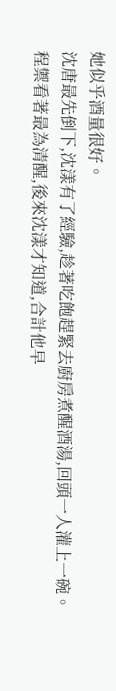她似乎酒量很好。
沈唐最先倒下,沈漾有了經驗,趁著吃飽趕緊去廚房煮醒酒湯,回頭一人灌上一碗。
程禦看著最為清醒,後來沈漾才知道,合計他早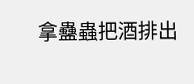拿蠱蟲把酒排出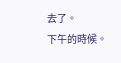去了。
下午的時候。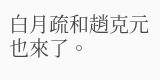白月疏和趙克元也來了。